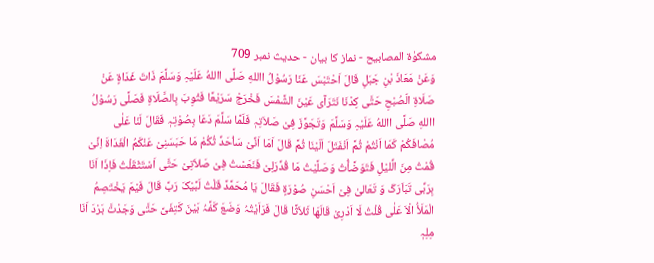مشکوٰۃ المصابیح - نماز کا بیان - حدیث نمبر 709
وَعَنْ مَعَاذَ بْنِ جَبَلِ قَالَ اَحْتَبْسَ عَنَا رَسُوْلُ االلهِ صَلَّی االلهُ عَلَیْہِ وَسَلَّمَ ذَاتَ غَدَاۃٍ عَنْ صَلَاۃِ الّصُبْحِ حَتَّی کِدْنَا نَتَرَآی عَیْنَ الشَّمْسَ فَخْرَجْ سَرَیْعًا فَثْوِبَ بِالصَّلَاۃِ فَصَلَّی رَسُوْلُ االلهِ صَلَّی االلهُ عَلَیْہِ وَسَلَّمَ وَتَجَوَّزَ فِیْ صَلاَتِہٖ فَلَمَّا سَلَّمَ دَعَا بِصُوْتِہٖ فَقَالَ لَنَا عَلٰی مُصْافَکُمْ کَمَا اَنْتُمْ ثُمَّ اَنْفَتَلَ اَلَیْنَا ثُمَّ قَالَ اَمَا اَنِّیْ سَاُحَدِّ ثُکُمْ مَا حَبَسَنِیْ عَنْکَمُ الْغَدَاۃَ اِنِّیْ قُمْتُ مِنَ الِّلیْلِ فَتَوَضَّأُتُ وَصَلَّیْتُ مَا قُدِّرَلِیْ فَنَعَسْتُ فِیْ صَلاَتِیْ حَتَّی اَسْتَثْقَلْتُ فَاِذَا اَنَا بِرَبِّی تَبَاَرَکَ وَ تَعَالیٰ فِیْ اَحْسَنِ صُوْرَۃٍ فَقَالَ یَا مُحَمَّدً قَلْتُ لَبَّیْکَ رَبَّ قَالَ فَیْمَ یَخْتَصِمُ الْمَلَأُ الْاَ عَلٰی قُلْتُ لَا اَدْرِیْ قَالَھَا ثَلاَثًا قَالَ فَرَاَیْتُہُ وَضَعَ کَفَّہُ بَیْنَ کَتِفَیَّ حَتَّی وَجَدْتَّ بَرْدَ اَنَا مِلِہٖ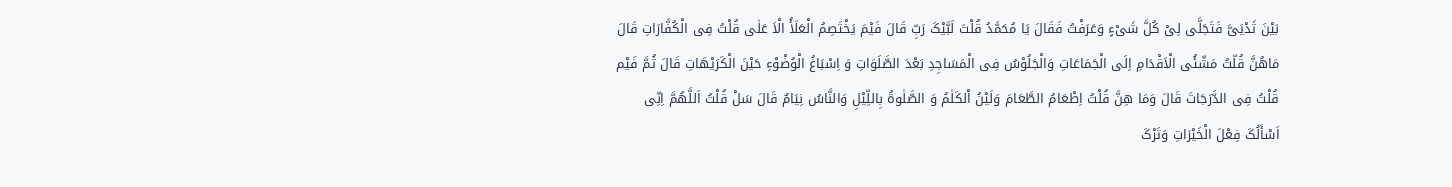بَیْنَ ثَدْیَیَّ فَتَجَلَّی لِیْ کُلَّ شَیْءٍ وَعَرَفْتُ فَقَالَ یَا مُحَمَّدُ قُلْتَ لَبَّیْکَ رَبِّ قَالَ فَیْمَ یَخْتَصِمُ الْعَلَأُ الْاَ عَلٰی قُلْتُ فِی الْکُفَّارَاتِ قَالَ مَاھُنَّ قُلّتُ مَشّئُی الْاَقْدَامِ اِلَی الْجَمَاعَاتِ وَالْجَلُوْسُ فِی الْمَسَاجِدِ بَعْدَ الصَّلَوَاتِ وَ اِسْبَاغُ الْوُضْوْءِ حَیْنَ الْکَرَیْھَاتِ قَالَ ثُمَّ فَیْم قُلْتُ فِی الدَّرَجَاتَ قَالَ وَمَا ھِنَّ قُلْتُ اِطْعَامُ الطَّعَامَ وَلَیْنُ اْلکَلٰمُ وَ الصَّلٰوۃُ بِاللِّیْلِ وَالنَّاسُ نِیَامٌ قَالَ سَلْ قُلْتُ اَللَّھُمَّ اِنِّی اَسْأَلُکَ فِعْلَ الْخَیْرَاتِ وَتَرْکَ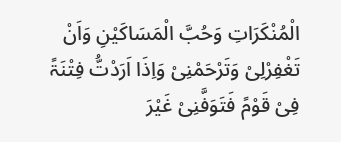الْمُنْکَرَاتِ وَحُبَّ الْمَسَاکَیْنِ وَاَنْ تَغْفِرْلِیْ وَتَرْحَمْنِیْ وَاِذَا اَرَدْتُّ فِتْنَۃً فِیْ قَوْمً فَتَوَفَّنِیْ غَیْرَ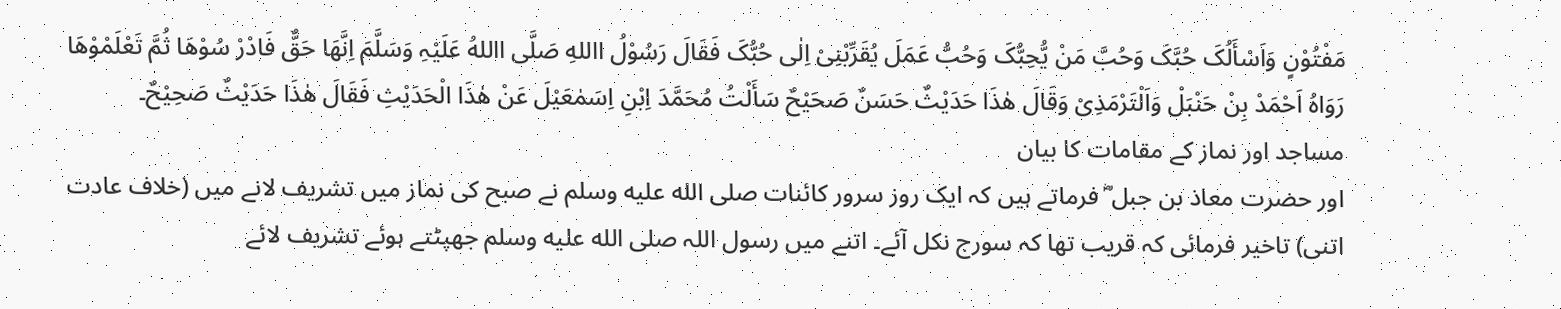مَفْتُوْنٍ وَاَسْأَلُکَ حُبَّکَ وَحُبَّ مَنْ یُّحِبُّکَ وَحُبُّ عَمَلَ یُقَرِّبْنِیْ اِلٰی حُبُّکَ فَقَالَ رَسُوْلُ االلهِ صَلَّی االلهُ عَلَیْہِ وَسَلَّمَ اِنَّھَا حَقٌّ فَادْرْ سُوْھَا ثُمَّ تَعْلَمْوْھَا رَوَاہُ اَحْمَدْ بِنْ حَنْبَلْ وَاَلْتَرْمَذِیْ وَقَالَ ھٰذَا حَدَیْثٌ حَسَنٌ صَحَیْحٌ سَأَلْتُ مُحَمَّدَ اِبْنِ اِسَمٰعَیْلَ عَنْ ھٰذَا الْحَدَیْثِ فَقَالَ ھٰذَا حَدَیْثٌ صَحِیْحٌ۔
مساجد اور نماز کے مقامات کا بیان
اور حضرت معاذ بن جبل ؓ فرماتے ہیں کہ ایک روز سرور کائنات صلى الله عليه وسلم نے صبح کی نماز میں تشریف لانے میں (خلاف عادت اتنی) تاخیر فرمائی کہ قریب تھا کہ سورج نکل آئے۔ اتنے میں رسول اللہ صلى الله عليه وسلم جھپٹتے ہوئے تشریف لائے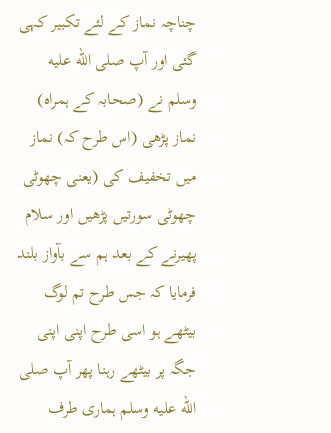چناچہ نماز کے لئے تکبیر کہی گئی اور آپ صلى الله عليه وسلم نے (صحابہ کے ہمراہ) نماز پڑھی (اس طرح کہ) نماز میں تخفیف کی (یعنی چھوٹی چھوٹی سورتیں پڑھیں اور سلام پھیرنے کے بعد ہم سے بآواز بلند فرمایا کہ جس طرح تم لوگ بیٹھے ہو اسی طرح اپنی اپنی جگہ پر بیٹھے رہنا پھر آپ صلى الله عليه وسلم ہماری طرف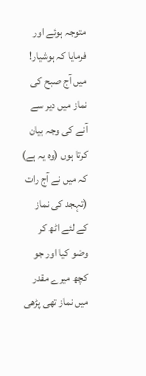متوجہ ہوئے اور فرمایا کہ ہوشیار! میں آج صبح کی نماز میں دیر سے آنے کی وجہ بیان کرتا ہوں (وہ یہ ہے) کہ میں نے آج رات (تہجد کی نماز کے لئے اٹھ کر وضو کیا اور جو کچھ میرے مقدر میں نماز تھی پڑھی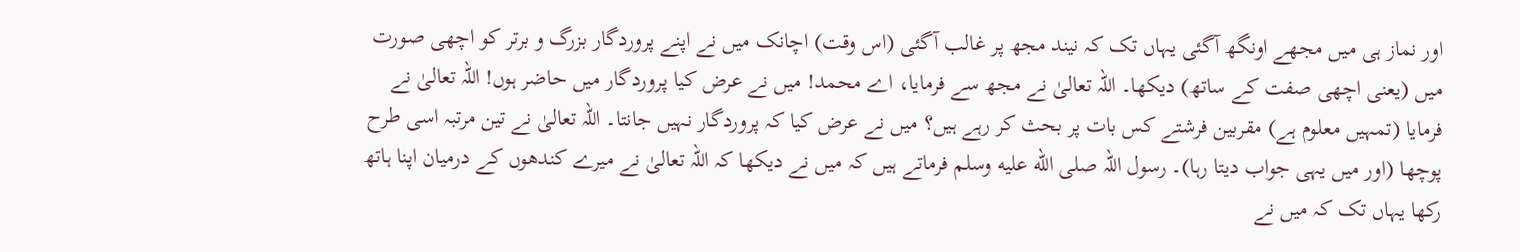اور نماز ہی میں مجھے اونگھ آگئی یہاں تک کہ نیند مجھ پر غالب آگئی (اس وقت) اچانک میں نے اپنے پروردگار بزرگ و برتر کو اچھی صورت میں (یعنی اچھی صفت کے ساتھ) دیکھا۔ اللہ تعالیٰ نے مجھ سے فرمایا، اے محمد! میں نے عرض کیا پروردگار میں حاضر ہوں! اللہ تعالیٰ نے فرمایا (تمہیں معلوم ہے) مقربین فرشتے کس بات پر بحث کر رہے ہیں؟ میں نے عرض کیا کہ پروردگار نہیں جانتا۔ اللہ تعالیٰ نے تین مرتبہ اسی طرح پوچھا (اور میں یہی جواب دیتا رہا)۔ رسول اللہ صلى الله عليه وسلم فرماتے ہیں کہ میں نے دیکھا کہ اللہ تعالیٰ نے میرے کندھوں کے درمیان اپنا ہاتھ رکھا یہاں تک کہ میں نے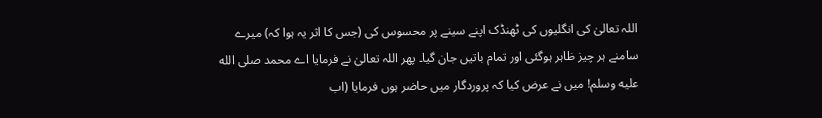اللہ تعالیٰ کی انگلیوں کی ٹھنڈک اپنے سینے پر محسوس کی (جس کا اثر یہ ہوا کہ) میرے سامنے ہر چیز ظاہر ہوگئی اور تمام باتیں جان گیا۔ پھر اللہ تعالیٰ نے فرمایا اے محمد صلى الله عليه وسلم! میں نے عرض کیا کہ پروردگار میں حاضر ہوں فرمایا (اب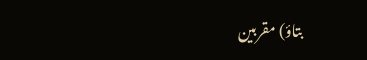بتاؤ) مقربین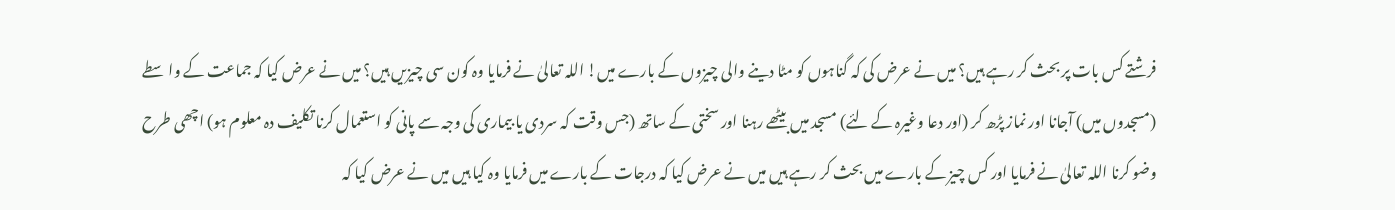فرشتے کس بات پر بحث کر رہے ہیں؟ میں نے عرض کی کہ گناہوں کو مٹا دینے والی چیزوں کے بارے میں! اللہ تعالیٰ نے فرمایا وہ کون سی چیزیں ہیں؟ میں نے عرض کیا کہ جماعت کے واسطے (مسجدوں میں) آجانا اور نماز پڑھ کر (اور دعا وغیرہ کے لئے) مسجد میں بیٹھے رہنا اور سختی کے ساتھ (جس وقت کہ سردی یا بیماری کی وجہ سے پانی کو استعمال کرنا تکلیف دہ معلوم ہو) اچھی طرح وضو کرنا اللہ تعالیٰ نے فرمایا اور کس چیز کے بارے میں بحث کر رہے ہیں میں نے عرض کیا کہ درجات کے بارے میں فرمایا وہ کیا ہیں میں نے عرض کیا کہ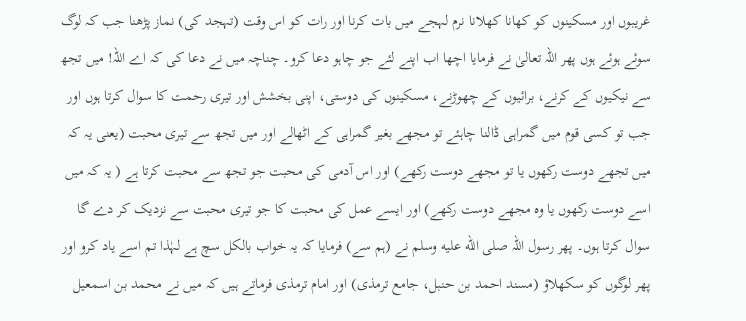غریبوں اور مسکینوں کو کھانا کھلانا نرم لہجے میں بات کرنا اور رات کو اس وقت (تہجد کی) نماز پڑھنا جب کہ لوگ سوئے ہوئے ہوں پھر اللہ تعالیٰ نے فرمایا اچھا اب اپنے لئے جو چاہو دعا کرو۔ چناچہ میں نے دعا کی کہ اے اللہ! میں تجھ سے نیکیوں کے کرنے، برائیوں کے چھوڑنے، مسکینوں کی دوستی، اپنی بخشش اور تیری رحمت کا سوال کرتا ہوں اور جب تو کسی قوم میں گمراہی ڈالنا چاہئے تو مجھے بغیر گمراہی کے اٹھالے اور میں تجھ سے تیری محبت (یعنی یہ کہ میں تجھے دوست رکھوں یا تو مجھے دوست رکھے) اور اس آدمی کی محبت جو تجھ سے محبت کرتا ہے ( یہ کہ میں اسے دوست رکھوں یا وہ مجھے دوست رکھے) اور ایسے عمل کی محبت کا جو تیری محبت سے نزدیک کر دے گا سوال کرتا ہوں۔ پھر رسول اللہ صلى الله عليه وسلم نے (ہم سے) فرمایا کہ یہ خواب بالکل سچ ہے لہٰذا تم اسے یاد کرو اور پھر لوگوں کو سکھلاؤ (مسند احمد بن حنبل، جامع ترمذی) اور امام ترمذی فرماتے ہیں کہ میں نے محمد بن اسمعیل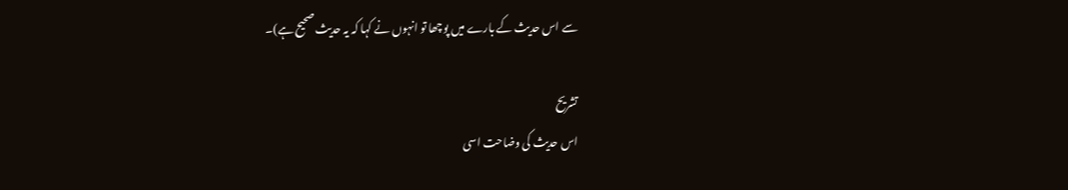سے اس حدیث کے بارے میں پوچھا تو انہوں نے کہا کہ یہ حدیث صحیح ہے)۔

تشریح
اس حدیث کی وضاحت اسی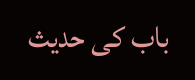باب کی حدیث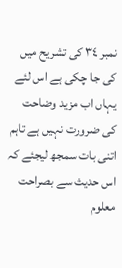نمبر ٣٤ کی تشریح میں کی جا چکی ہے اس لئے یہاں اب مزید وضاحت کی ضرورت نہیں ہے تاہم اتنی بات سمجھ لیجئے کہ اس حدیث سے بصراحت معلوم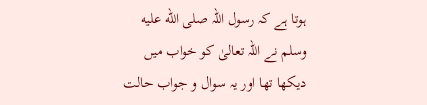ہوتا ہے کہ رسول اللہ صلى الله عليه وسلم نے اللہ تعالیٰ کو خواب میں دیکھا تھا اور یہ سوال و جواب حالت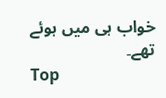خواب ہی میں ہوئے تھے۔
Top